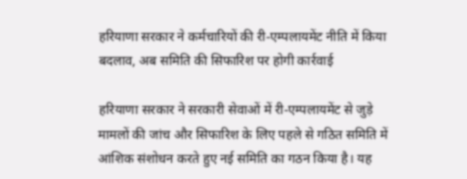हरियाणा सरकार ने कर्मचारियों की री-एम्पलायमेंट नीति में किया बदलाव, अब समिति की सिफारिश पर होगी कार्रवाई

हरियाणा सरकार ने सरकारी सेवाओं में री-एम्पलायमेंट से जुड़े मामलों की जांच और सिफारिश के लिए पहले से गठित समिति में आंशिक संशोधन करते हुए नई समिति का गठन किया है। यह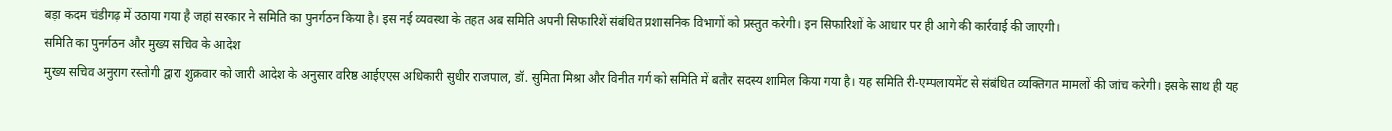बड़ा कदम चंडीगढ़ में उठाया गया है जहां सरकार ने समिति का पुनर्गठन किया है। इस नई व्यवस्था के तहत अब समिति अपनी सिफारिशें संबंधित प्रशासनिक विभागों को प्रस्तुत करेगी। इन सिफारिशों के आधार पर ही आगे की कार्रवाई की जाएगी।
समिति का पुनर्गठन और मुख्य सचिव के आदेश
मुख्य सचिव अनुराग रस्तोगी द्वारा शुक्रवार को जारी आदेश के अनुसार वरिष्ठ आईएएस अधिकारी सुधीर राजपाल, डॉ. सुमिता मिश्रा और विनीत गर्ग को समिति में बतौर सदस्य शामिल किया गया है। यह समिति री-एम्पलायमेंट से संबंधित व्यक्तिगत मामलों की जांच करेगी। इसके साथ ही यह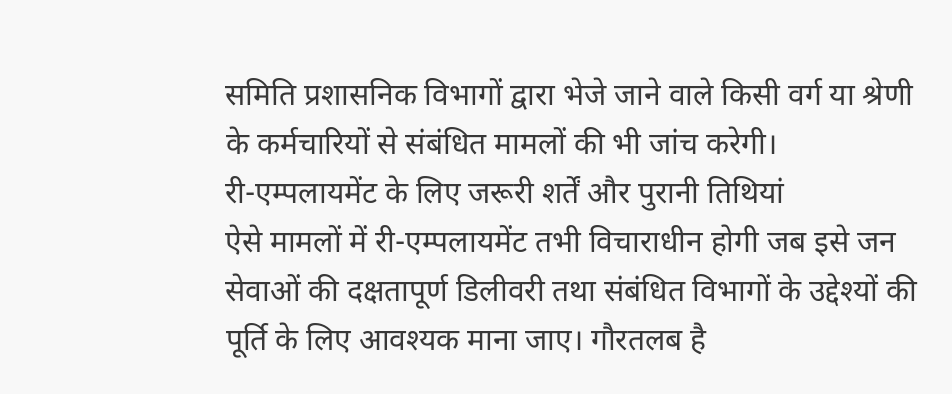समिति प्रशासनिक विभागों द्वारा भेजे जाने वाले किसी वर्ग या श्रेणी के कर्मचारियों से संबंधित मामलों की भी जांच करेगी।
री-एम्पलायमेंट के लिए जरूरी शर्तें और पुरानी तिथियां
ऐसे मामलों में री-एम्पलायमेंट तभी विचाराधीन होगी जब इसे जन सेवाओं की दक्षतापूर्ण डिलीवरी तथा संबंधित विभागों के उद्देश्यों की पूर्ति के लिए आवश्यक माना जाए। गौरतलब है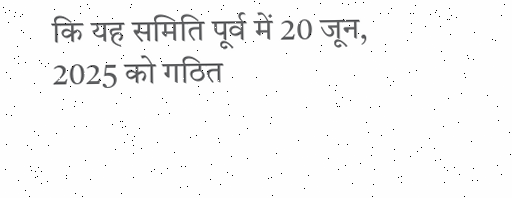कि यह समिति पूर्व में 20 जून, 2025 को गठित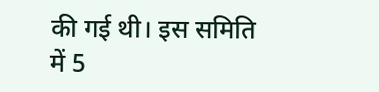की गई थी। इस समिति में 5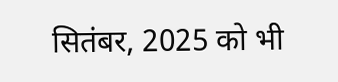सितंबर, 2025 को भी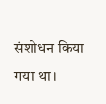संशोधन किया गया था।